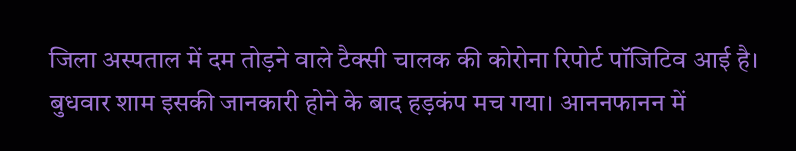जिला अस्पताल में दम तोड़ने वाले टैक्सी चालक की कोरोना रिपोर्ट पॉजिटिव आई है। बुधवार शाम इसकी जानकारी होने के बाद हड़कंप मच गया। आननफानन में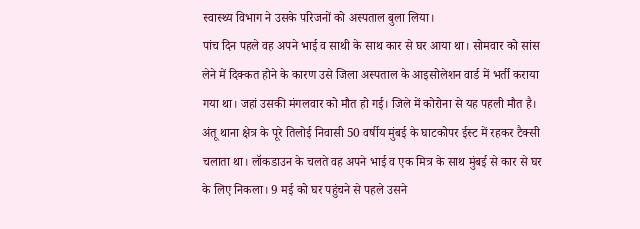स्वास्थ्य विभाग ने उसके परिजनों को अस्पताल बुला लिया।
पांच दिन पहले वह अपने भाई व साथी के साथ कार से घर आया था। सोमवार को सांस लेने में दिक्कत होने के कारण उसे जिला अस्पताल के आइसोलेशन वार्ड में भर्ती कराया गया था। जहां उसकी मंगलवार को मौत हो गई। जिले में कोरोना से यह पहली मौत है।
अंतू थाना क्षेत्र के पूरे तिलोई निवासी 50 वर्षीय मुंबई के घाटकोपर ईस्ट में रहकर टैक्सी चलाता था। लॉकडाउन के चलते वह अपने भाई व एक मित्र के साथ मुंबई से कार से घर के लिए निकला। 9 मई को घर पहुंचने से पहले उसने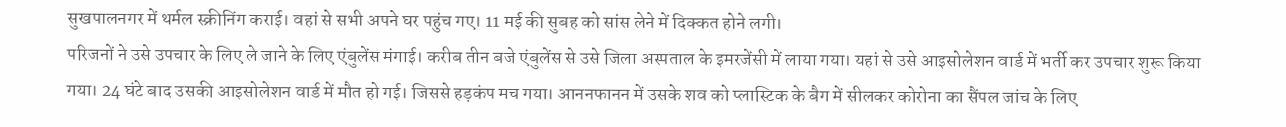सुखपालनगर में थर्मल स्क्रीनिंग कराई। वहां से सभी अपने घर पहुंच गए। 11 मई की सुबह को सांस लेने में दिक्कत होने लगी।
परिजनों ने उसे उपचार के लिए ले जाने के लिए एंबुलेंस मंगाई। करीब तीन बजे एंबुलेंस से उसे जिला अस्पताल के इमरजेंसी में लाया गया। यहां से उसे आइसोलेशन वार्ड में भर्ती कर उपचार शुरू किया गया। 24 घंटे बाद उसकी आइसोलेशन वार्ड में मौत हो गई। जिससे हड़कंप मच गया। आननफानन में उसके शव को प्लास्टिक के बैग में सीलकर कोरोना का सैंपल जांच के लिए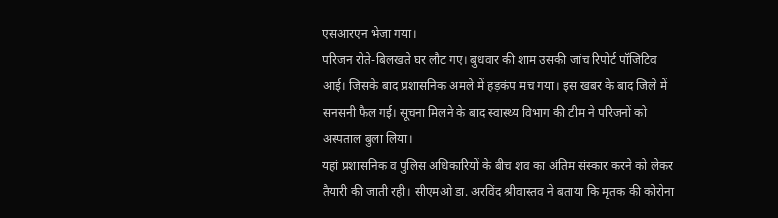एसआरएन भेजा गया।
परिजन रोते-बिलखते घर लौट गए। बुधवार की शाम उसकी जांच रिपोर्ट पॉजिटिव आई। जिसके बाद प्रशासनिक अमले में हड़कंप मच गया। इस खबर के बाद जिले में सनसनी फैल गई। सूचना मिलने के बाद स्वास्थ्य विभाग की टीम ने परिजनों को अस्पताल बुला लिया।
यहां प्रशासनिक व पुलिस अधिकारियों के बीच शव का अंतिम संस्कार करने को लेकर तैयारी की जाती रही। सीएमओ डा. अरविंद श्रीवास्तव ने बताया कि मृतक की कोरोना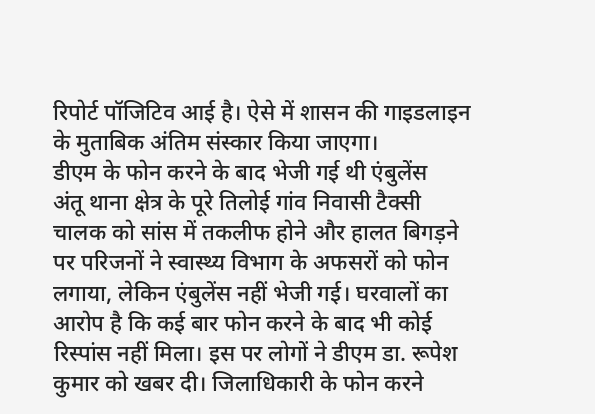रिपोर्ट पॉजिटिव आई है। ऐसे में शासन की गाइडलाइन के मुताबिक अंतिम संस्कार किया जाएगा।
डीएम के फोन करने के बाद भेजी गई थी एंबुलेंस
अंतू थाना क्षेत्र के पूरे तिलोई गांव निवासी टैक्सी चालक को सांस में तकलीफ होने और हालत बिगड़ने पर परिजनों ने स्वास्थ्य विभाग के अफसरों को फोन लगाया, लेकिन एंबुलेंस नहीं भेजी गई। घरवालों का आरोप है कि कई बार फोन करने के बाद भी कोई रिस्पांस नहीं मिला। इस पर लोगों ने डीएम डा. रूपेश कुमार को खबर दी। जिलाधिकारी के फोन करने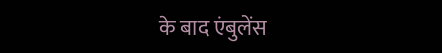के बाद एंबुलेंस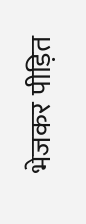भेजकर पीड़ित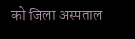को जिला अस्पताल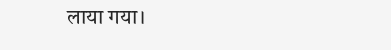लाया गया।